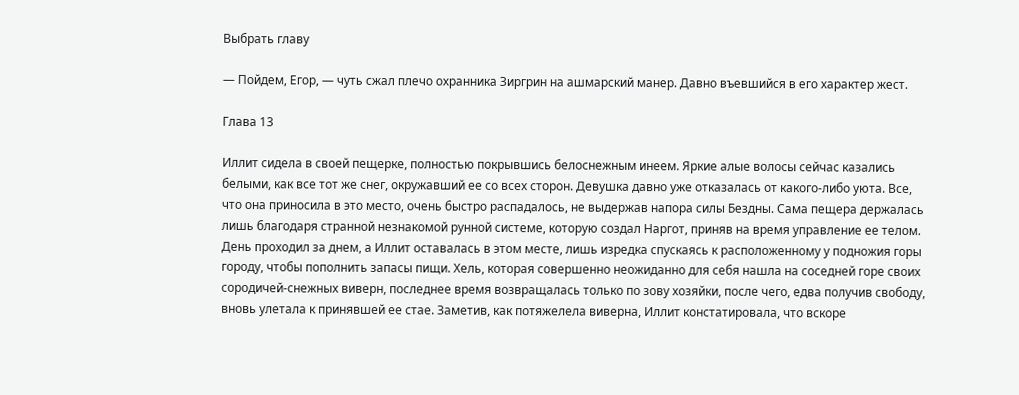Выбрать главу

— Пойдем, Егор, — чуть сжал плечо охранника Зиргрин на ашмарский манер. Давно въевшийся в его характер жест.

Глава 13

Иллит сидела в своей пещерке, полностью покрывшись белоснежным инеем. Яркие алые волосы сейчас казались белыми, как все тот же снег, окружавший ее со всех сторон. Девушка давно уже отказалась от какого-либо уюта. Все, что она приносила в это место, очень быстро распадалось, не выдержав напора силы Бездны. Сама пещера держалась лишь благодаря странной незнакомой рунной системе, которую создал Наргот, приняв на время управление ее телом. День проходил за днем, а Иллит оставалась в этом месте, лишь изредка спускаясь к расположенному у подножия горы городу, чтобы пополнить запасы пищи. Хель, которая совершенно неожиданно для себя нашла на соседней горе своих сородичей-снежных виверн, последнее время возвращалась только по зову хозяйки, после чего, едва получив свободу, вновь улетала к принявшей ее стае. Заметив, как потяжелела виверна, Иллит констатировала, что вскоре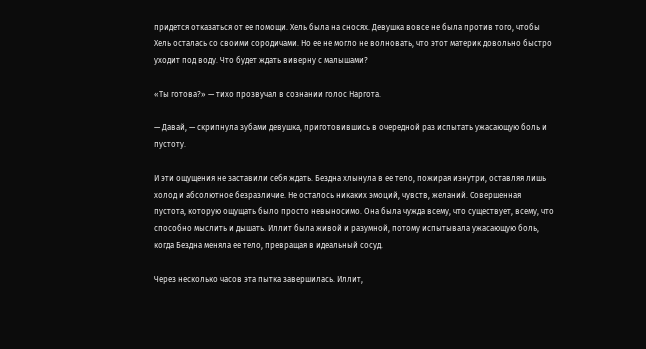придется отказаться от ее помощи. Хель была на сносях. Девушка вовсе не была против того, чтобы Хель осталась со своими сородичами. Но ее не могло не волновать, что этот материк довольно быстро уходит под воду. Что будет ждать виверну с малышами?

«Ты готова?» — тихо прозвучал в сознании голос Наргота.

— Давай, — скрипнула зубами девушка, приготовившись в очередной раз испытать ужасающую боль и пустоту.

И эти ощущения не заставили себя ждать. Бездна хлынула в ее тело, пожирая изнутри, оставляя лишь холод и абсолютное безразличие. Не осталось никаких эмоций, чувств, желаний. Совершенная пустота, которую ощущать было просто невыносимо. Она была чужда всему, что существует, всему, что способно мыслить и дышать. Иллит была живой и разумной, потому испытывала ужасающую боль, когда Бездна меняла ее тело, превращая в идеальный сосуд.

Через несколько часов эта пытка завершилась. Иллит,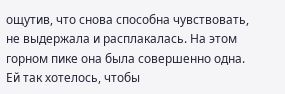ощутив, что снова способна чувствовать, не выдержала и расплакалась. На этом горном пике она была совершенно одна. Ей так хотелось, чтобы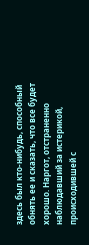здесь был кто-нибудь, способный обнять ее и сказать, что все будет хорошо. Наргот, отстраненно наблюдавший за истерикой, происходившей с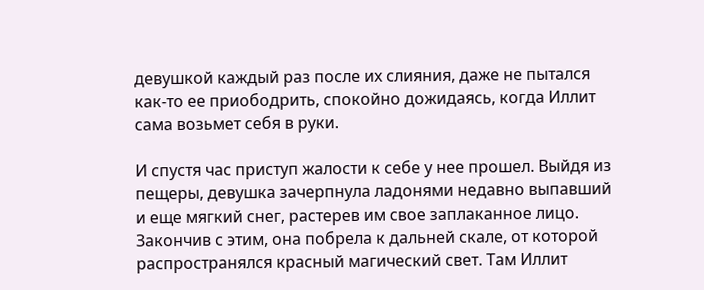девушкой каждый раз после их слияния, даже не пытался как-то ее приободрить, спокойно дожидаясь, когда Иллит сама возьмет себя в руки.

И спустя час приступ жалости к себе у нее прошел. Выйдя из пещеры, девушка зачерпнула ладонями недавно выпавший и еще мягкий снег, растерев им свое заплаканное лицо. Закончив с этим, она побрела к дальней скале, от которой распространялся красный магический свет. Там Иллит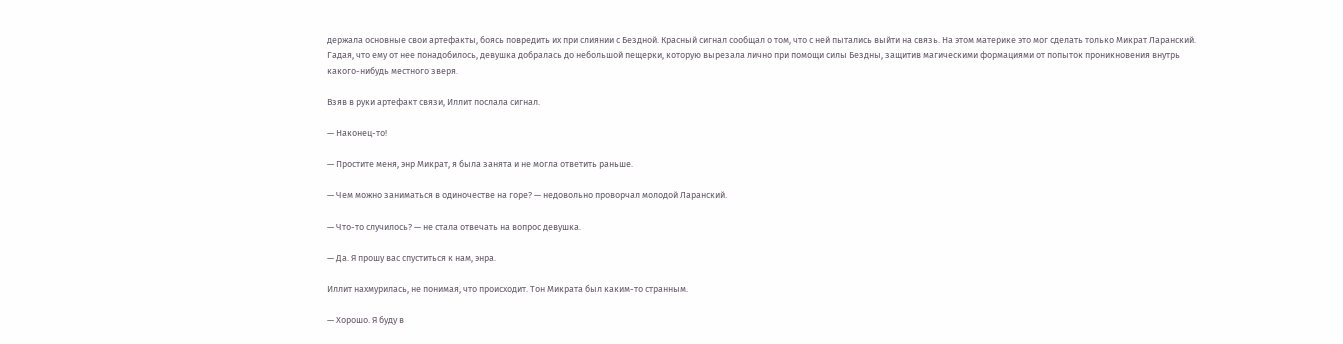держала основные свои артефакты, боясь повредить их при слиянии с Бездной. Красный сигнал сообщал о том, что с ней пытались выйти на связь. На этом материке это мог сделать только Микрат Ларанский. Гадая, что ему от нее понадобилось, девушка добралась до небольшой пещерки, которую вырезала лично при помощи силы Бездны, защитив магическими формациями от попыток проникновения внутрь какого-нибудь местного зверя.

Взяв в руки артефакт связи, Иллит послала сигнал.

— Наконец-то!

— Простите меня, энр Микрат, я была занята и не могла ответить раньше.

— Чем можно заниматься в одиночестве на горе? — недовольно проворчал молодой Ларанский.

— Что-то случилось? — не стала отвечать на вопрос девушка.

— Да. Я прошу вас спуститься к нам, энра.

Иллит нахмурилась, не понимая, что происходит. Тон Микрата был каким-то странным.

— Хорошо. Я буду в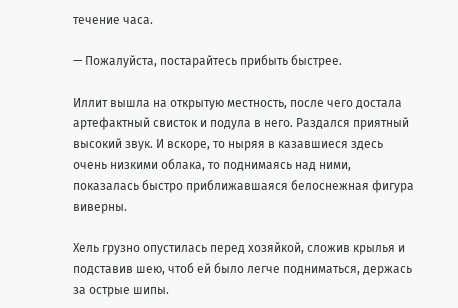течение часа.

— Пожалуйста, постарайтесь прибыть быстрее.

Иллит вышла на открытую местность, после чего достала артефактный свисток и подула в него. Раздался приятный высокий звук. И вскоре, то ныряя в казавшиеся здесь очень низкими облака, то поднимаясь над ними, показалась быстро приближавшаяся белоснежная фигура виверны.

Хель грузно опустилась перед хозяйкой, сложив крылья и подставив шею, чтоб ей было легче подниматься, держась за острые шипы.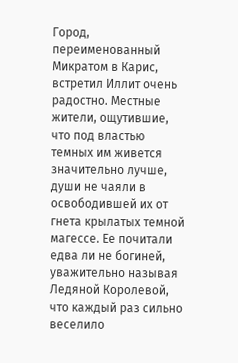Город, переименованный Микратом в Карис, встретил Иллит очень радостно. Местные жители, ощутившие, что под властью темных им живется значительно лучше, души не чаяли в освободившей их от гнета крылатых темной магессе. Ее почитали едва ли не богиней, уважительно называя Ледяной Королевой, что каждый раз сильно веселило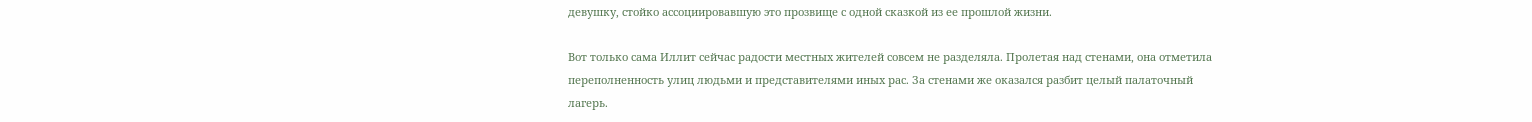девушку, стойко ассоциировавшую это прозвище с одной сказкой из ее прошлой жизни.

Вот только сама Иллит сейчас радости местных жителей совсем не разделяла. Пролетая над стенами, она отметила переполненность улиц людьми и представителями иных рас. За стенами же оказался разбит целый палаточный лагерь.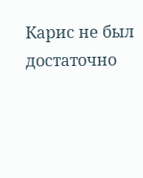Карис не был достаточно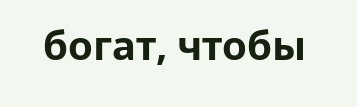богат, чтобы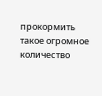прокормить такое огромное количество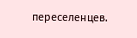переселенцев.